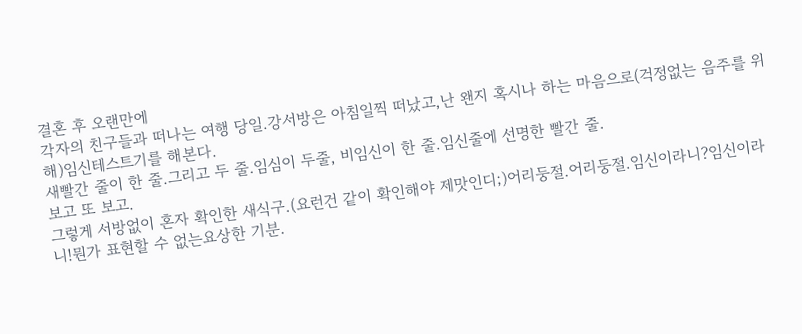결혼 후 오랜만에
각자의 친구들과 떠나는 여행 당일.강서방은 아침일찍 떠났고,난 왠지 혹시나 하는 마음으로(걱정없는 음주를 위해)임신테스트기를 해본다.
새빨간 줄이 한 줄.그리고 두 줄.임심이 두줄, 비임신이 한 줄.임신줄에 선명한 빨간 줄.
보고 또 보고.
그렇게 서방없이 혼자 확인한 새식구.(요런건 같이 확인해야 제맛인디;)어리둥절.어리둥절.임신이라니?임신이라니!뭔가 표현할 수 없는요상한 기분.